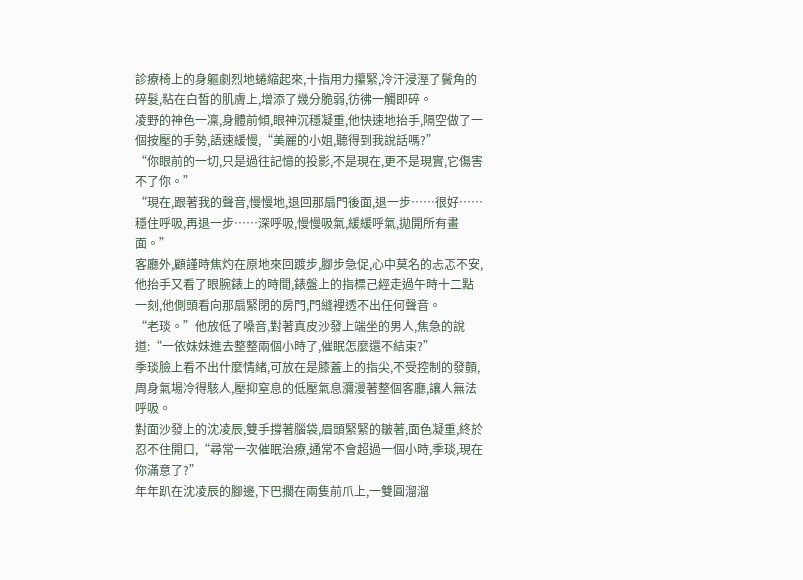診療椅上的身軀劇烈地蜷縮起來,十指用力攥緊,冷汗浸溼了鬢角的碎髮,粘在白皙的肌膚上,增添了幾分脆弱,彷彿一觸即碎。
凌野的神色一凜,身體前傾,眼神沉穩凝重,他快速地抬手,隔空做了一個按壓的手勢,語速緩慢,“美麗的小姐,聽得到我說話嗎?”
“你眼前的一切,只是過往記憶的投影,不是現在,更不是現實,它傷害不了你。”
“現在,跟著我的聲音,慢慢地,退回那扇門後面,退一步……很好……穩住呼吸,再退一步……深呼吸,慢慢吸氣,緩緩呼氣,拋開所有畫面。”
客廳外,顧謹時焦灼在原地來回踱步,腳步急促,心中莫名的忐忑不安,他抬手又看了眼腕錶上的時間,錶盤上的指標己經走過午時十二點一刻,他側頭看向那扇緊閉的房門,門縫裡透不出任何聲音。
“老琰。”他放低了嗓音,對著真皮沙發上端坐的男人,焦急的說道:“一依妹妹進去整整兩個小時了,催眠怎麼還不結束?”
季琰臉上看不出什麼情緒,可放在是膝蓋上的指尖,不受控制的發顫,周身氣場冷得駭人,壓抑窒息的低壓氣息瀰漫著整個客廳,讓人無法呼吸。
對面沙發上的沈凌辰,雙手撐著腦袋,眉頭緊緊的皺著,面色凝重,終於忍不住開口,“尋常一次催眠治療,通常不會超過一個小時,季琰,現在你滿意了?”
年年趴在沈凌辰的腳邊,下巴擱在兩隻前爪上,一雙圓溜溜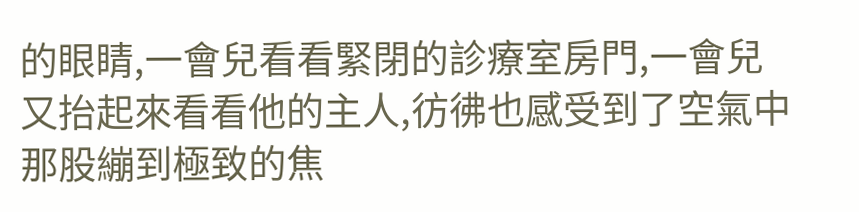的眼睛,一會兒看看緊閉的診療室房門,一會兒又抬起來看看他的主人,彷彿也感受到了空氣中那股繃到極致的焦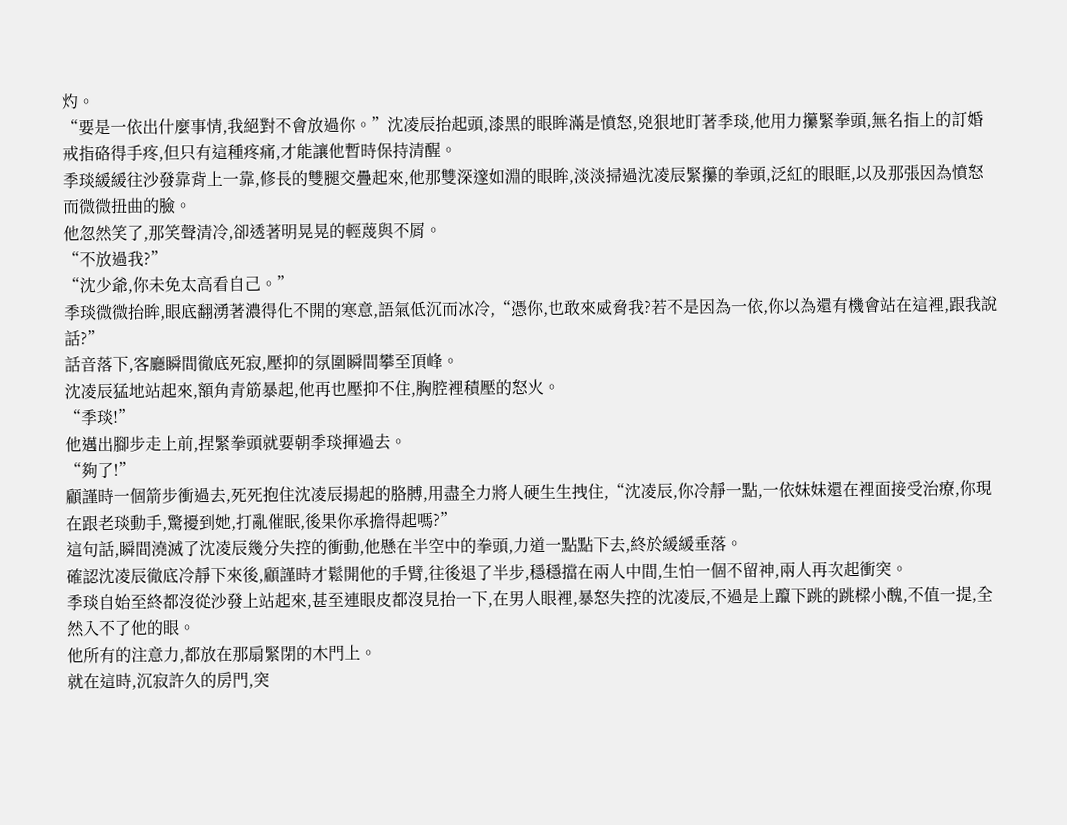灼。
“要是一依出什麼事情,我絕對不會放過你。”沈凌辰抬起頭,漆黑的眼眸滿是憤怒,兇狠地盯著季琰,他用力攥緊拳頭,無名指上的訂婚戒指硌得手疼,但只有這種疼痛,才能讓他暫時保持清醒。
季琰緩緩往沙發靠背上一靠,修長的雙腿交疊起來,他那雙深邃如淵的眼眸,淡淡掃過沈凌辰緊攥的拳頭,泛紅的眼眶,以及那張因為憤怒而微微扭曲的臉。
他忽然笑了,那笑聲清冷,卻透著明晃晃的輕蔑與不屑。
“不放過我?”
“沈少爺,你未免太高看自己。”
季琰微微抬眸,眼底翻湧著濃得化不開的寒意,語氣低沉而冰冷,“憑你,也敢來威脅我?若不是因為一依,你以為還有機會站在這裡,跟我說話?”
話音落下,客廳瞬間徹底死寂,壓抑的氛圍瞬間攀至頂峰。
沈凌辰猛地站起來,額角青筋暴起,他再也壓抑不住,胸腔裡積壓的怒火。
“季琰!”
他邁出腳步走上前,捏緊拳頭就要朝季琰揮過去。
“夠了!”
顧謹時一個箭步衝過去,死死抱住沈凌辰揚起的胳膊,用盡全力將人硬生生拽住,“沈凌辰,你冷靜一點,一依妹妹還在裡面接受治療,你現在跟老琰動手,驚擾到她,打亂催眠,後果你承擔得起嗎?”
這句話,瞬間澆滅了沈凌辰幾分失控的衝動,他懸在半空中的拳頭,力道一點點下去,終於緩緩垂落。
確認沈凌辰徹底冷靜下來後,顧謹時才鬆開他的手臂,往後退了半步,穩穩擋在兩人中間,生怕一個不留神,兩人再次起衝突。
季琰自始至終都沒從沙發上站起來,甚至連眼皮都沒見抬一下,在男人眼裡,暴怒失控的沈凌辰,不過是上躥下跳的跳樑小醜,不值一提,全然入不了他的眼。
他所有的注意力,都放在那扇緊閉的木門上。
就在這時,沉寂許久的房門,突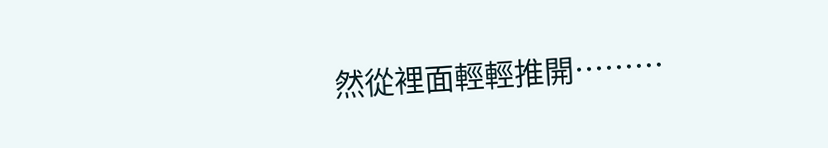然從裡面輕輕推開………